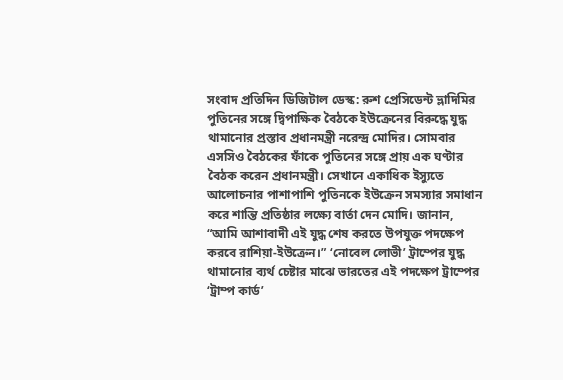সংবাদ প্রতিদিন ডিজিটাল ডেস্ক: রুশ প্রেসিডেন্ট ভ্লাদিমির পুতিনের সঙ্গে দ্বিপাক্ষিক বৈঠকে ইউক্রেনের বিরুদ্ধে যুদ্ধ থামানোর প্রস্তাব প্রধানমন্ত্রী নরেন্দ্র মোদির। সোমবার এসসিও বৈঠকের ফাঁকে পুতিনের সঙ্গে প্রায় এক ঘণ্টার বৈঠক করেন প্রধানমন্ত্রী। সেখানে একাধিক ইস্যুতে আলোচনার পাশাপাশি পুতিনকে ইউক্রেন সমস্যার সমাধান করে শান্তি প্রতিষ্ঠার লক্ষ্যে বার্তা দেন মোদি। জানান, “আমি আশাবাদী এই যুদ্ধ শেষ করতে উপযুক্ত পদক্ষেপ করবে রাশিয়া-ইউক্রেন।” ‘নোবেল লোভী’ ট্রাম্পের যুদ্ধ থামানোর ব্যর্থ চেষ্টার মাঝে ভারতের এই পদক্ষেপ ট্রাম্পের ‘ট্রাম্প কার্ড’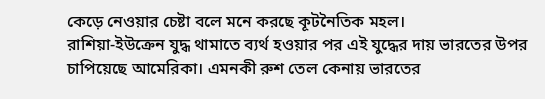কেড়ে নেওয়ার চেষ্টা বলে মনে করছে কূটনৈতিক মহল।
রাশিয়া-ইউক্রেন যুদ্ধ থামাতে ব্যর্থ হওয়ার পর এই যুদ্ধের দায় ভারতের উপর চাপিয়েছে আমেরিকা। এমনকী রুশ তেল কেনায় ভারতের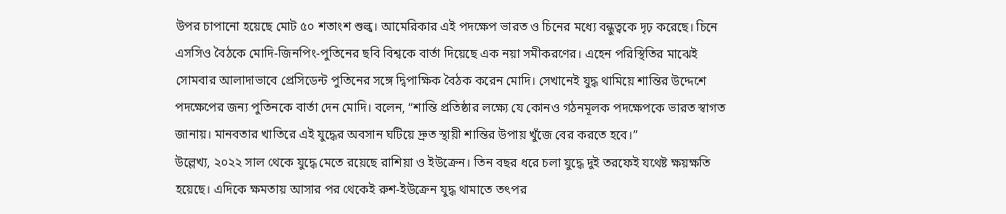উপর চাপানো হয়েছে মোট ৫০ শতাংশ শুল্ক। আমেরিকার এই পদক্ষেপ ভারত ও চিনের মধ্যে বন্ধুত্বকে দৃঢ় করেছে। চিনে এসসিও বৈঠকে মোদি-জিনপিং-পুতিনের ছবি বিশ্বকে বার্তা দিয়েছে এক নয়া সমীকরণের। এহেন পরিস্থিতির মাঝেই সোমবার আলাদাভাবে প্রেসিডেন্ট পুতিনের সঙ্গে দ্বিপাক্ষিক বৈঠক করেন মোদি। সেখানেই যুদ্ধ থামিয়ে শান্তির উদ্দেশে পদক্ষেপের জন্য পুতিনকে বার্তা দেন মোদি। বলেন, “শান্তি প্রতিষ্ঠার লক্ষ্যে যে কোনও গঠনমূলক পদক্ষেপকে ভারত স্বাগত জানায়। মানবতার খাতিরে এই যুদ্ধের অবসান ঘটিয়ে দ্রুত স্থায়ী শান্তির উপায় খুঁজে বের করতে হবে।”
উল্লেখ্য, ২০২২ সাল থেকে যুদ্ধে মেতে রয়েছে রাশিয়া ও ইউক্রেন। তিন বছর ধরে চলা যুদ্ধে দুই তরফেই যথেষ্ট ক্ষয়ক্ষতি হয়েছে। এদিকে ক্ষমতায় আসার পর থেকেই রুশ-ইউক্রেন যুদ্ধ থামাতে তৎপর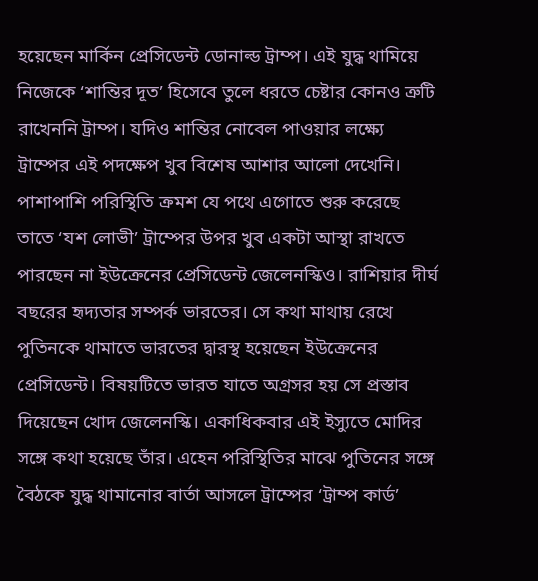হয়েছেন মার্কিন প্রেসিডেন্ট ডোনাল্ড ট্রাম্প। এই যুদ্ধ থামিয়ে নিজেকে ‘শান্তির দূত’ হিসেবে তুলে ধরতে চেষ্টার কোনও ত্রুটি রাখেননি ট্রাম্প। যদিও শান্তির নোবেল পাওয়ার লক্ষ্যে ট্রাম্পের এই পদক্ষেপ খুব বিশেষ আশার আলো দেখেনি। পাশাপাশি পরিস্থিতি ক্রমশ যে পথে এগোতে শুরু করেছে তাতে ‘যশ লোভী’ ট্রাম্পের উপর খুব একটা আস্থা রাখতে পারছেন না ইউক্রেনের প্রেসিডেন্ট জেলেনস্কিও। রাশিয়ার দীর্ঘ বছরের হৃদ্যতার সম্পর্ক ভারতের। সে কথা মাথায় রেখে পুতিনকে থামাতে ভারতের দ্বারস্থ হয়েছেন ইউক্রেনের প্রেসিডেন্ট। বিষয়টিতে ভারত যাতে অগ্রসর হয় সে প্রস্তাব দিয়েছেন খোদ জেলেনস্কি। একাধিকবার এই ইস্যুতে মোদির সঙ্গে কথা হয়েছে তাঁর। এহেন পরিস্থিতির মাঝে পুতিনের সঙ্গে বৈঠকে যুদ্ধ থামানোর বার্তা আসলে ট্রাম্পের ‘ট্রাম্প কার্ড’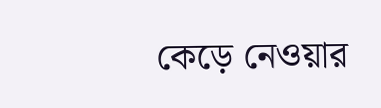কেড়ে নেওয়ার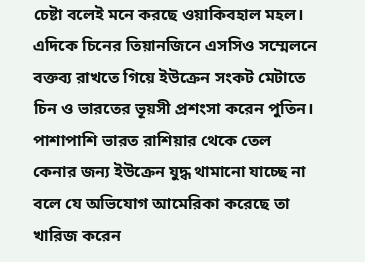চেষ্টা বলেই মনে করছে ওয়াকিবহাল মহল।
এদিকে চিনের তিয়ানজিনে এসসিও সম্মেলনে বক্তব্য রাখতে গিয়ে ইউক্রেন সংকট মেটাতে চিন ও ভারতের ভূয়সী প্রশংসা করেন পুতিন। পাশাপাশি ভারত রাশিয়ার থেকে তেল কেনার জন্য ইউক্রেন যুদ্ধ থামানো যাচ্ছে না বলে যে অভিযোগ আমেরিকা করেছে তা খারিজ করেন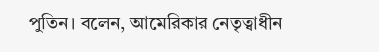পুতিন। বলেন, আমেরিকার নেতৃত্বাধীন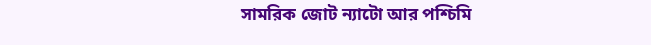সামরিক জোট ন্যাটো আর পশ্চিমি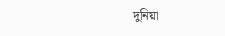দুনিয়া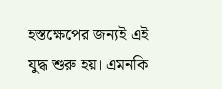হস্তক্ষেপের জন্যই এই যুদ্ধ শুরু হয়। এমনকি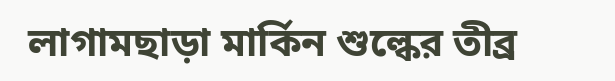লাগামছাড়া মার্কিন শুল্কের তীব্র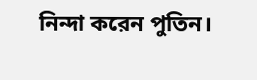নিন্দা করেন পুতিন।